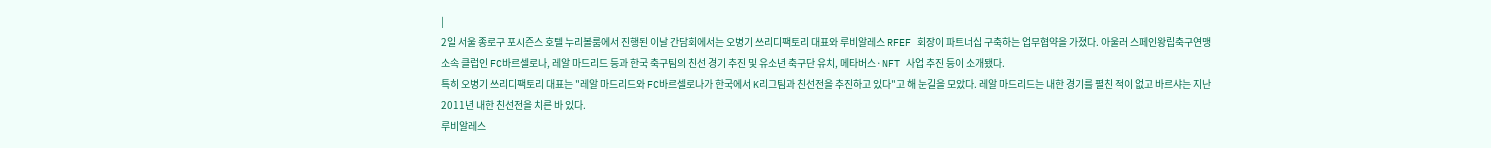|
2일 서울 종로구 포시즌스 호텔 누리볼룸에서 진행된 이날 간담회에서는 오병기 쓰리디팩토리 대표와 루비알레스 RFEF 회장이 파트너십 구축하는 업무협약을 가졌다. 아울러 스페인왕립축구연맹 소속 클럽인 FC바르셀로나, 레알 마드리드 등과 한국 축구팀의 친선 경기 추진 및 유소년 축구단 유치, 메타버스·NFT 사업 추진 등이 소개됐다.
특히 오병기 쓰리디팩토리 대표는 "레알 마드리드와 FC바르셀로나가 한국에서 K리그팀과 친선전을 추진하고 있다"고 해 눈길을 모았다. 레알 마드리드는 내한 경기를 펼친 적이 없고 바르샤는 지난 2011년 내한 친선전을 치른 바 있다.
루비알레스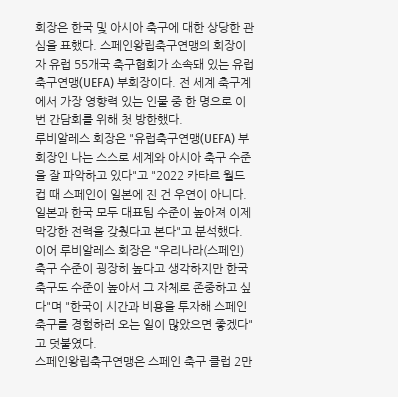회장은 한국 및 아시아 축구에 대한 상당한 관심을 표했다. 스페인왕립축구연맹의 회장이자 유럽 55개국 축구협회가 소속돼 있는 유럽축구연맹(UEFA) 부회장이다. 전 세계 축구계에서 가장 영향력 있는 인물 중 한 명으로 이번 간담회를 위해 첫 방한했다.
루비알레스 회장은 "유럽축구연맹(UEFA) 부회장인 나는 스스로 세계와 아시아 축구 수준을 잘 파악하고 있다"고 "2022 카타르 월드컵 때 스페인이 일본에 진 건 우연이 아니다. 일본과 한국 모두 대표팀 수준이 높아져 이제 막강한 전력을 갖췄다고 본다"고 분석했다.
이어 루비알레스 회장은 "우리나라(스페인) 축구 수준이 굉장히 높다고 생각하지만 한국 축구도 수준이 높아서 그 자체로 존중하고 싶다"며 "한국이 시간과 비용을 투자해 스페인 축구를 경험하러 오는 일이 많았으면 좋겠다"고 덧붙였다.
스페인왕립축구연맹은 스페인 축구 클럽 2만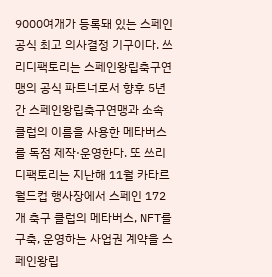9000여개가 등록돼 있는 스페인 공식 최고 의사결정 기구이다. 쓰리디팩토리는 스페인왕립축구연맹의 공식 파트너로서 향후 5년간 스페인왕립축구연맹과 소속 클럽의 이름을 사용한 메타버스를 독점 제작·운영한다. 또 쓰리디팩토리는 지난해 11월 카타르 월드컵 행사장에서 스페인 172개 축구 클럽의 메타버스, NFT를 구축, 운영하는 사업권 계약을 스페인왕립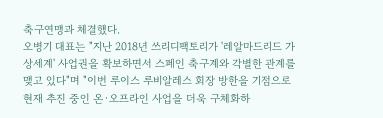축구연맹과 체결했다.
오병기 대표는 "지난 2018년 쓰리디팩토리가 '레알마드리드 가상세계' 사업권을 확보하면서 스페인 축구계와 각별한 관계를 맺고 있다"며 "이번 루이스 루비알레스 회장 방한을 기점으로 현재 추진 중인 온·오프라인 사업을 더욱 구체화하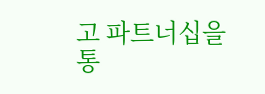고 파트너십을 통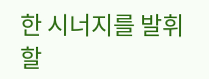한 시너지를 발휘할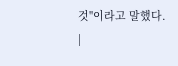것"이라고 말했다.
|